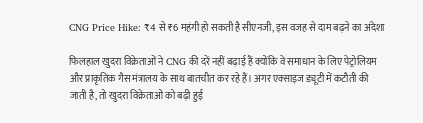CNG Price Hike: ₹4 से ₹6 महंगी हो सकती है सीएनजी, इस वजह से दाम बढ़ने का अंदेशा

फिलहाल खुदरा विक्रेताओं ने CNG की दरें नहीं बढ़ाई हैं क्योंकि वे समाधान के लिए पेट्रोलियम और प्राकृतिक गैस मंत्रालय के साथ बातचीत कर रहे हैं। अगर एक्साइज ड्यूटी में कटौती की जाती है, तो खुदरा विक्रेताओं को बढ़ी हुई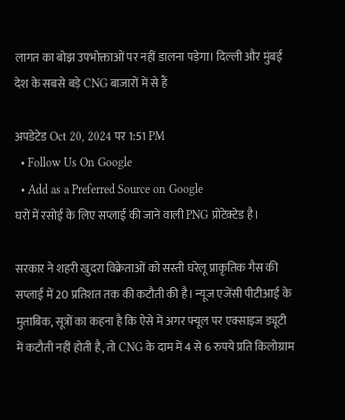लागत का बोझ उपभोक्ताओं पर नहीं डालना पड़ेगा। दिल्ली और मुंबई देश के सबसे बड़े CNG बाजारों में से हैं

अपडेटेड Oct 20, 2024 पर 1:51 PM
  • Follow Us On Google
  • Add as a Preferred Source on Google
घरों में रसोई के लिए सप्लाई की जाने वाली PNG प्रोटेक्टेड है।

सरकार ने शहरी खुदरा विक्रेताओं को सस्ती घरेलू प्राकृतिक गैस की सप्लाई में 20 प्रतिशत तक की कटौती की है। न्यूज एजेंसी पीटीआई के मुताबिक, सूत्रों का कहना है कि ऐसे में अगर फ्यूल पर एक्साइज ड्यूटी में कटौती नहीं होती है, तो CNG के दाम में 4 से 6 रुपये प्रति किलोग्राम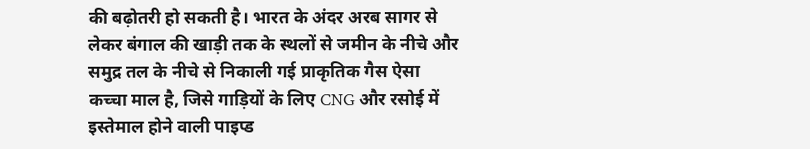की बढ़ोतरी हो सकती है। भारत के अंदर अरब सागर से लेकर बंगाल की खाड़ी तक के स्थलों से जमीन के नीचे और समुद्र तल के नीचे से निकाली गई प्राकृतिक गैस ऐसा कच्चा माल है, जिसे गाड़ियों के लिए CNG और रसोई में इस्तेमाल होने वाली पाइप्ड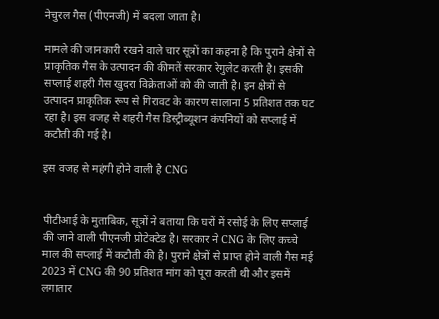नेचुरल गैस (पीएनजी) में बदला जाता है।

मामले की जानकारी रखने वाले चार सूत्रों का कहना है कि पुराने क्षेत्रों से प्राकृतिक गैस के उत्पादन की कीमतें सरकार रेगुलेट करती है। इसकी सप्लाई शहरी गैस खुदरा विक्रेताओं को की जाती है। इन क्षेत्रों से उत्पादन प्राकृतिक रूप से गिरावट के कारण सालाना 5 प्रतिशत तक घट रहा है। इस वजह से शहरी गैस डिस्ट्रीब्यूशन कंपनियों को सप्लाई में कटौती की गई है।

इस वजह से महंगी होने वाली है CNG


पीटीआई के मुताबिक, सूत्रों ने बताया कि घरों में रसोई के लिए सप्लाई की जाने वाली पीएनजी प्रोटेक्टेड है। सरकार ने CNG के लिए कच्चे माल की सप्लाई में कटौती की है। पुराने क्षेत्रों से प्राप्त होने वाली गैस मई 2023 में CNG की 90 प्रतिशत मांग को पूरा करती थी और इसमें लगातार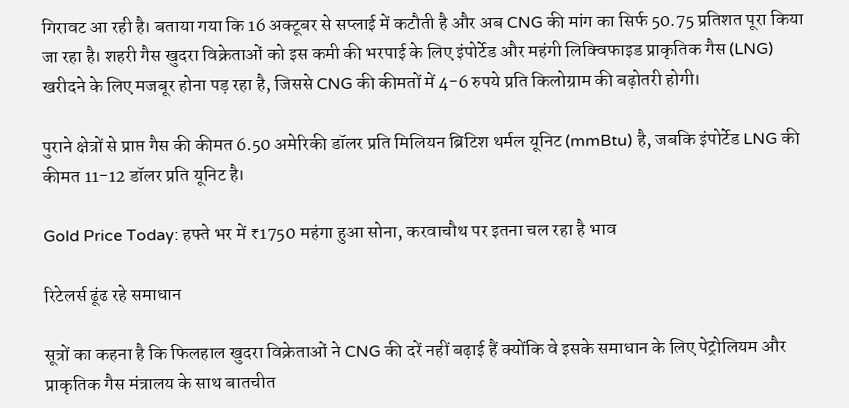गिरावट आ रही है। बताया गया कि 16 अक्टूबर से सप्लाई में कटौती है और अब CNG की मांग का सिर्फ 50.75 प्रतिशत पूरा किया जा रहा है। शहरी गैस खुदरा विक्रेताओं को इस कमी की भरपाई के लिए इंपोर्टेड और महंगी लिक्विफाइड प्राकृतिक गैस (LNG) खरीदने के लिए मजबूर होना पड़ रहा है, जिससे CNG की कीमतों में 4-6 रुपये प्रति किलोग्राम की बढ़ोतरी होगी।

पुराने क्षेत्रों से प्राप्त गैस की कीमत 6.50 अमेरिकी डॉलर प्रति मिलियन ब्रिटिश थर्मल यूनिट (mmBtu) है, जबकि इंपोर्टेड LNG की कीमत 11-12 डॉलर प्रति यूनिट है।

Gold Price Today: हफ्ते भर में ₹1750 महंगा हुआ सोना, करवाचौथ पर इतना चल रहा है भाव

रिटेलर्स ढूंढ रहे समाधान

सूत्रों का कहना है कि फिलहाल खुदरा विक्रेताओं ने CNG की दरें नहीं बढ़ाई हैं क्योंकि वे इसके समाधान के लिए पेट्रोलियम और प्राकृतिक गैस मंत्रालय के साथ बातचीत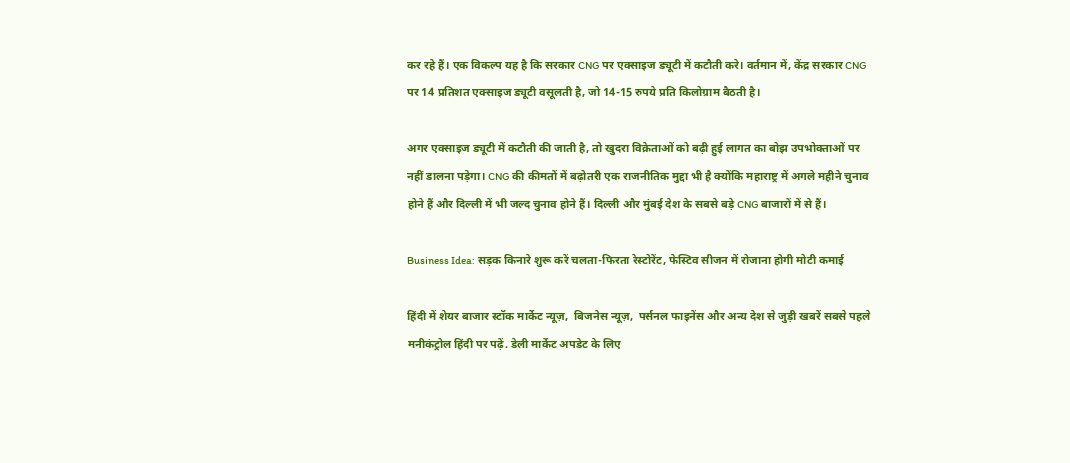कर रहे हैं। एक विकल्प यह है कि सरकार CNG पर एक्साइज ड्यूटी में कटौती करे। वर्तमान में, केंद्र सरकार CNG पर 14 प्रतिशत एक्साइज ड्यूटी वसूलती है, जो 14-15 रुपये प्रति किलोग्राम बैठती है।

अगर एक्साइज ड्यूटी में कटौती की जाती है, तो खुदरा विक्रेताओं को बढ़ी हुई लागत का बोझ उपभोक्ताओं पर नहीं डालना पड़ेगा। CNG की कीमतों में बढ़ोतरी एक राजनीतिक मुद्दा भी है क्योंकि महाराष्ट्र में अगले महीने चुनाव होने हैं और दिल्ली में भी जल्द चुनाव होने हैं। दिल्ली और मुंबई देश के सबसे बड़े CNG बाजारों में से हैं।

Business Idea: सड़क किनारे शुरू करें चलता-फिरता रेस्टोरेंट, फेस्टिव सीजन में रोजाना होगी मोटी कमाई

हिंदी में शेयर बाजार स्टॉक मार्केट न्यूज़,  बिजनेस न्यूज़,  पर्सनल फाइनेंस और अन्य देश से जुड़ी खबरें सबसे पहले मनीकंट्रोल हिंदी पर पढ़ें. डेली मार्केट अपडेट के लिए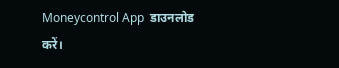Moneycontrol App  डाउनलोड करें।